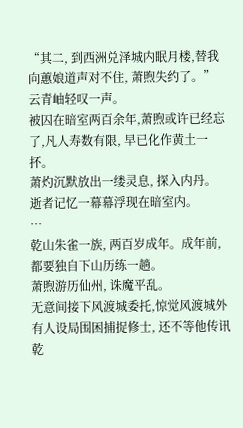“其二, 到西洲兑泽城内眠月楼,替我向蕙娘道声对不住, 萧煦失约了。”
云青岫轻叹一声。
被囚在暗室两百余年,萧煦或许已经忘了,凡人寿数有限, 早已化作黄土一抔。
萧灼沉默放出一缕灵息, 探入内丹。
逝者记忆一幕幕浮现在暗室内。
…
乾山朱雀一族, 两百岁成年。成年前, 都要独自下山历练一趟。
萧煦游历仙州, 诛魔平乱。
无意间接下风渡城委托,惊觉风渡城外有人设局围困捕捉修士, 还不等他传讯乾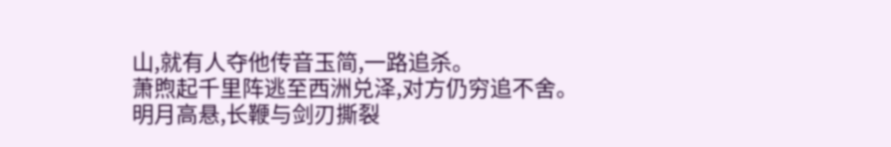山,就有人夺他传音玉简,一路追杀。
萧煦起千里阵逃至西洲兑泽,对方仍穷追不舍。
明月高悬,长鞭与剑刃撕裂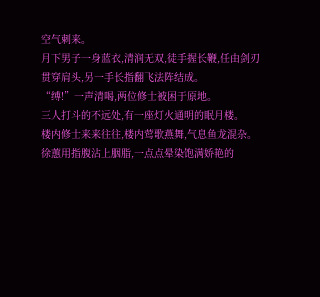空气刺来。
月下男子一身蓝衣,清润无双,徒手握长鞭,任由剑刃贯穿肩头,另一手长指翻飞法阵结成。
“缚!”一声清喝,两位修士被困于原地。
三人打斗的不远处,有一座灯火通明的眠月楼。
楼内修士来来往往,楼内莺歌燕舞,气息鱼龙混杂。
徐蕙用指腹沾上胭脂,一点点晕染饱满娇艳的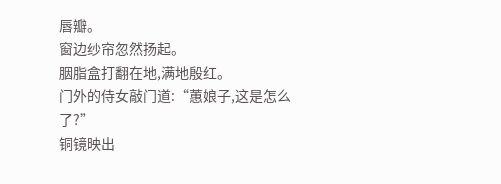唇瓣。
窗边纱帘忽然扬起。
胭脂盒打翻在地,满地殷红。
门外的侍女敲门道:“蕙娘子,这是怎么了?”
铜镜映出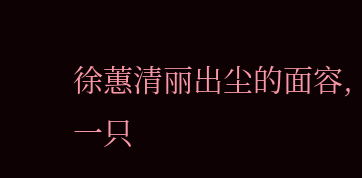徐蕙清丽出尘的面容,一只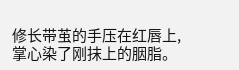修长带茧的手压在红唇上,掌心染了刚抹上的胭脂。